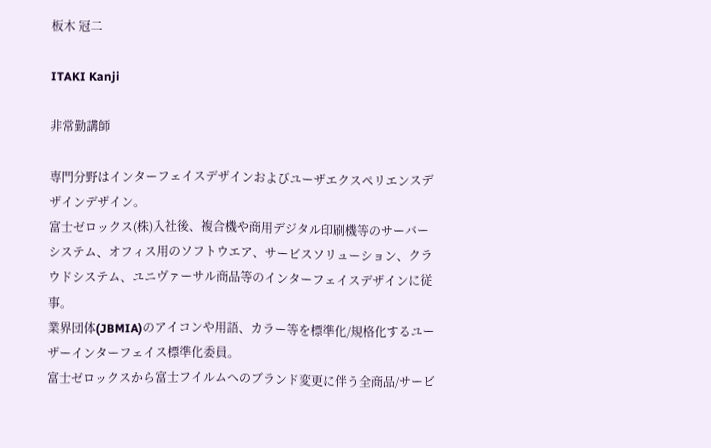板木 冠二

ITAKI Kanji

非常勤講師

専門分野はインターフェイスデザインおよびユーザエクスペリエンスデザインデザイン。
富士ゼロックス(株)入社後、複合機や商用デジタル印刷機等のサーバーシステム、オフィス用のソフトウエア、サービスソリューション、クラウドシステム、ユニヴァーサル商品等のインターフェイスデザインに従事。
業界団体(JBMIA)のアイコンや用語、カラー等を標準化/規格化するユーザーインターフェイス標準化委員。
富士ゼロックスから富士フイルムへのブランド変更に伴う全商品/サービ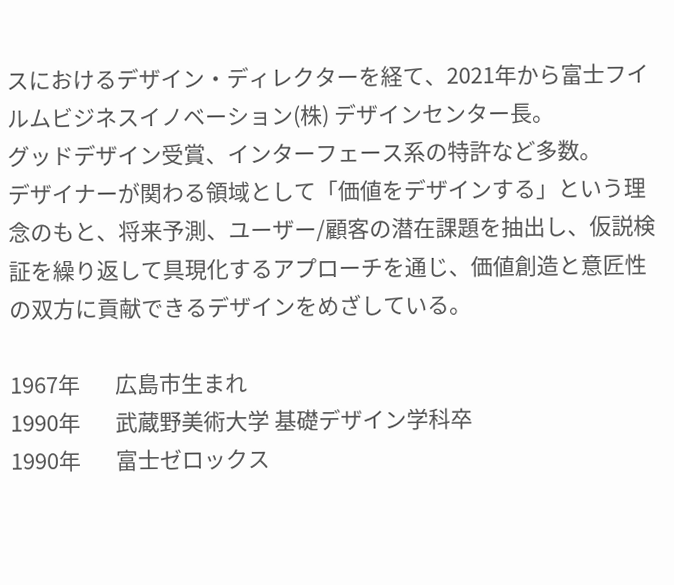スにおけるデザイン・ディレクターを経て、2021年から富士フイルムビジネスイノベーション(株) デザインセンター長。
グッドデザイン受賞、インターフェース系の特許など多数。
デザイナーが関わる領域として「価値をデザインする」という理念のもと、将来予測、ユーザー/顧客の潜在課題を抽出し、仮説検証を繰り返して具現化するアプローチを通じ、価値創造と意匠性の双方に貢献できるデザインをめざしている。

1967年       広島市生まれ
1990年       武蔵野美術大学 基礎デザイン学科卒
1990年       富士ゼロックス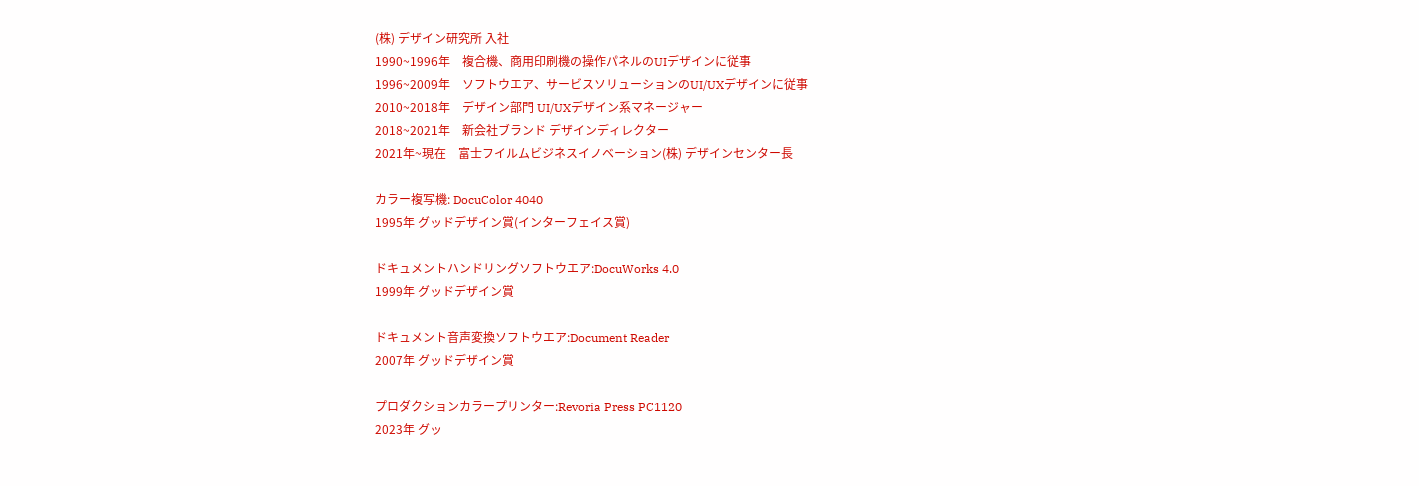(株) デザイン研究所 入社
1990~1996年    複合機、商用印刷機の操作パネルのUIデザインに従事
1996~2009年    ソフトウエア、サービスソリューションのUI/UXデザインに従事
2010~2018年    デザイン部門 UI/UXデザイン系マネージャー
2018~2021年    新会社ブランド デザインディレクター
2021年~現在    富士フイルムビジネスイノベーション(株) デザインセンター長

カラー複写機: DocuColor 4040
1995年 グッドデザイン賞(インターフェイス賞)

ドキュメントハンドリングソフトウエア:DocuWorks 4.0
1999年 グッドデザイン賞

ドキュメント音声変換ソフトウエア:Document Reader
2007年 グッドデザイン賞

プロダクションカラープリンター:Revoria Press PC1120
2023年 グッ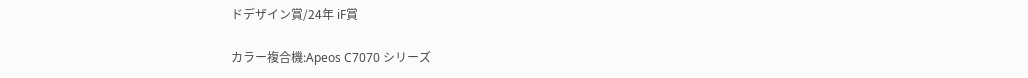ドデザイン賞/24年 iF賞

カラー複合機:Apeos C7070 シリーズ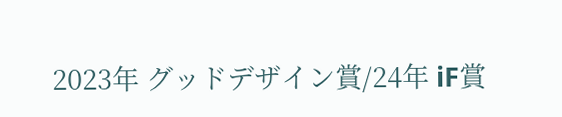2023年 グッドデザイン賞/24年 iF賞